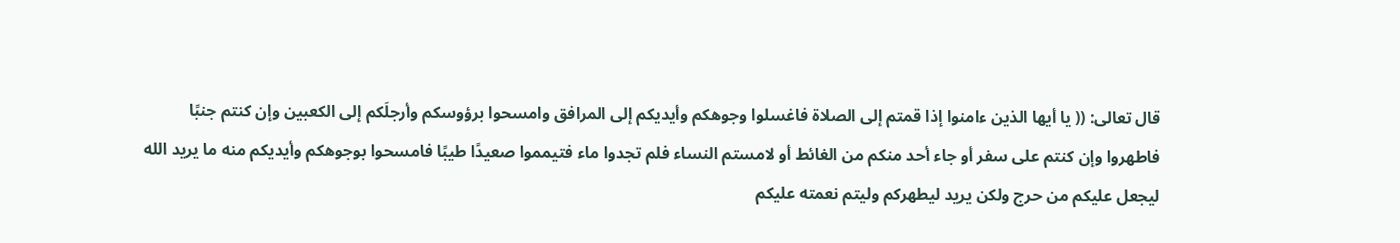قال تعالى: (( يا أيها الذين ءامنوا إذا قمتم إلى الصلاة فاغسلوا وجوهكم وأيديكم إلى المرافق وامسحوا برؤوسكم وأرجلَكم إلى الكعبين وإن كنتم جنبًا فاطهروا وإن كنتم على سفر أو جاء أحد منكم من الغائط أو لامستم النساء فلم تجدوا ماء فتيمموا صعيدًا طيبًا فامسحوا بوجوهكم وأيديكم منه ما يريد الله ليجعل عليكم من حرج ولكن يريد ليطهركم وليتم نعمته عليكم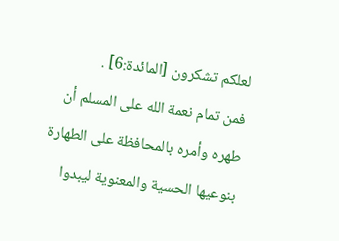لعلكم تشكرون [المائدة:6] .
فمن تمام نعمة الله على المسلم أن طهره وأمره بالمحافظة على الطهارة بنوعيها الحسية والمعنوية ليبدوا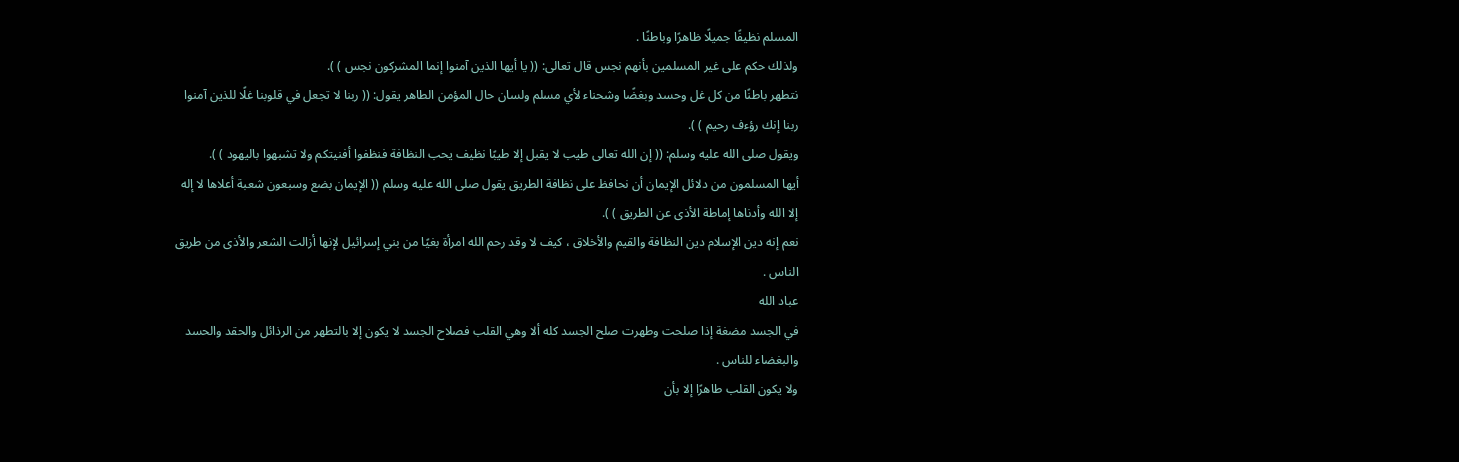المسلم نظيفًا جميلًا ظاهرًا وباطنًا .
ولذلك حكم على غير المسلمين بأنهم نجس قال تعالى: (( يا أيها الذين آمنوا إنما المشركون نجس ) ).
نتطهر باطنًا من كل غل وحسد وبغضًا وشحناء لأي مسلم ولسان حال المؤمن الطاهر يقول: (( ربنا لا تجعل في قلوبنا غلًا للذين آمنوا ربنا إنك رؤءف رحيم ) ).
ويقول صلى الله عليه وسلم: (( إن الله تعالى طيب لا يقبل إلا طيبًا نظيف يحب النظافة فنظفوا أفنيتكم ولا تشبهوا باليهود ) ).
أيها المسلمون من دلائل الإيمان أن نحافظ على نظافة الطريق يقول صلى الله عليه وسلم (( الإيمان بضع وسبعون شعبة أعلاها لا إله إلا الله وأدناها إماطة الأذى عن الطريق ) ).
نعم إنه دين الإسلام دين النظافة والقيم والأخلاق ، كيف لا وقد رحم الله امرأة بغيًا من بني إسرائيل لإنها أزالت الشعر والأذى من طريق الناس .
عباد الله
في الجسد مضغة إذا صلحت وطهرت صلح الجسد كله ألا وهي القلب فصلاح الجسد لا يكون إلا بالتطهر من الرذائل والحقد والحسد والبغضاء للناس .
ولا يكون القلب طاهرًا إلا بأن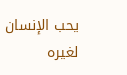يحب الإنسان لغيره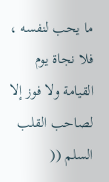ما يحب لنفسه ، فلا نجاة يوم القيامة ولا فوز إلا لصاحب القلب السلم ((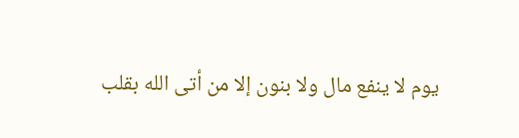يوم لا ينفع مال ولا بنون إلا من أتى الله بقلب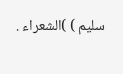سليم ) )الشعراء .